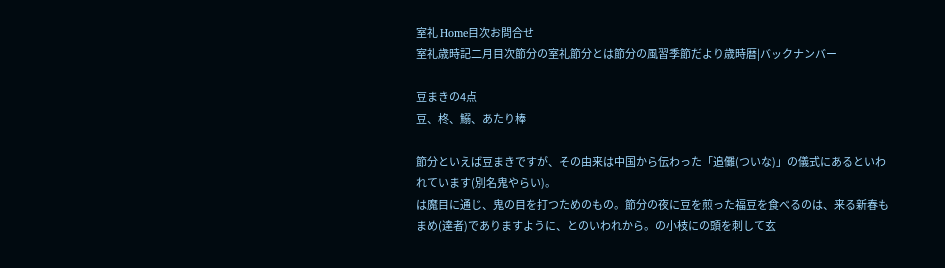室礼 Home目次お問合せ
室礼歳時記二月目次節分の室礼節分とは節分の風習季節だより歳時暦|バックナンバー

豆まきの4点
豆、柊、鰯、あたり棒

節分といえば豆まきですが、その由来は中国から伝わった「追儺(ついな)」の儀式にあるといわれています(別名鬼やらい)。
は魔目に通じ、鬼の目を打つためのもの。節分の夜に豆を煎った福豆を食べるのは、来る新春もまめ(達者)でありますように、とのいわれから。の小枝にの頭を刺して玄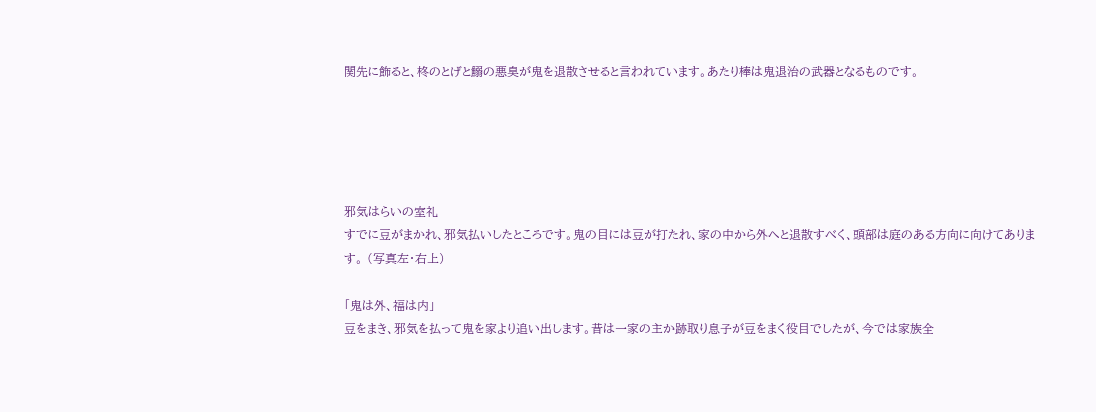関先に飾ると、柊のとげと鰯の悪臭が鬼を退散させると言われています。あたり棒は鬼退治の武器となるものです。





邪気はらいの室礼
すでに豆がまかれ、邪気払いしたところです。鬼の目には豆が打たれ、家の中から外へと退散すべく、頭部は庭のある方向に向けてあります。 (写真左・右上)

「鬼は外、福は内」
豆をまき、邪気を払って鬼を家より追い出します。昔は一家の主か跡取り息子が豆をまく役目でしたが、今では家族全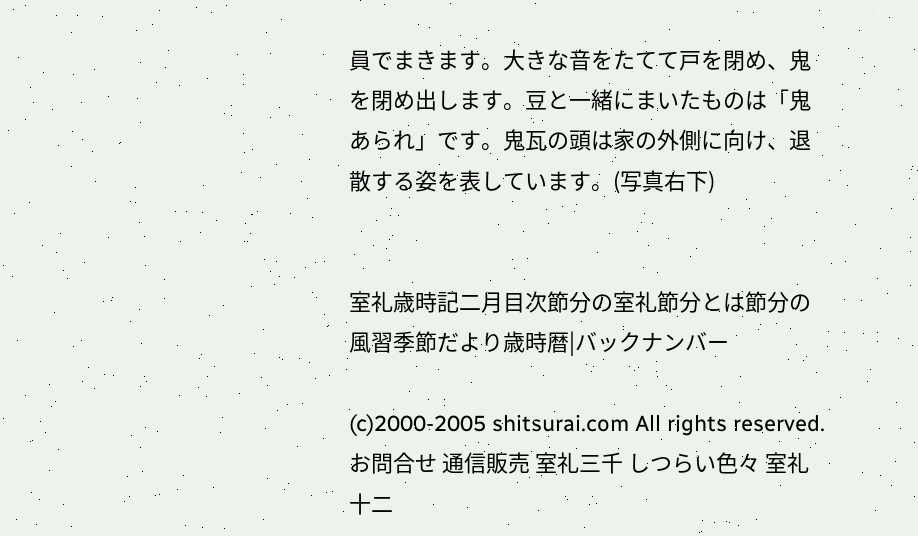員でまきます。大きな音をたてて戸を閉め、鬼を閉め出します。豆と一緒にまいたものは「鬼あられ」です。鬼瓦の頭は家の外側に向け、退散する姿を表しています。(写真右下)


室礼歳時記二月目次節分の室礼節分とは節分の風習季節だより歳時暦|バックナンバー

(c)2000-2005 shitsurai.com All rights reserved. お問合せ 通信販売 室礼三千 しつらい色々 室礼十二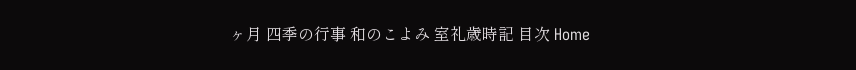ヶ月 四季の行事 和のこよみ 室礼歳時記 目次 Home